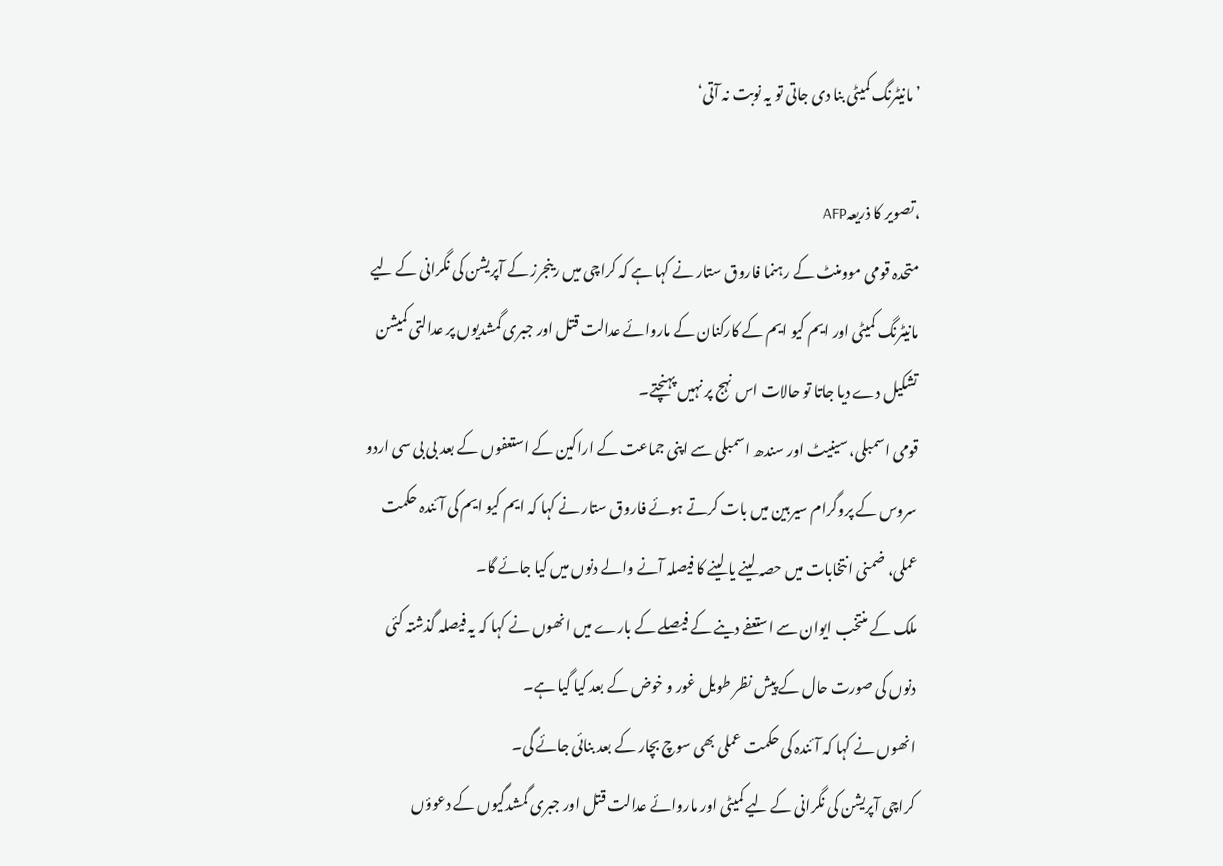’مانیٹرنگ کمیٹی بنا دی جاتی تو یہ نوبت نہ آتی‘

،تصویر کا ذریعہAFP
متحدہ قومی موومنٹ کے رہنما فاروق ستار نے کہا ہے کہ کراچی میں رینجرز کے آپریشن کی نگرانی کے لیے مانیٹرنگ کمیٹی اور ایم کیو ایم کے کارکنان کے ماروائے عدالت قتل اور جبری گمشدیوں پر عدالتی کمیشن تشکیل دے دیا جاتا تو حالات اس نہج پر نہیں پہنچتے۔
قومی اسمبلی، سینیٹ اور سندھ اسمبلی سے اپنی جماعت کے اراکین کے استعفوں کے بعد بی بی سی اردو سروس کے پروگرام سیربین میں بات کرتے ہوئے فاروق ستار نے کہا کہ ایم کیو ایم کی آئندہ حکمت عملی، ضمنی انتخابات میں حصہ لینے یا لینے کا فیصلہ آنے والے دنوں میں کیا جائے گا۔
ملک کے منتخب ایوان سے استعفے دینے کے فیصلے کے بارے میں انھوں نے کہا کہ یہ فیصلہ گذشتہ کئی دنوں کی صورت حال کے پیش نظر طویل غور و خوض کے بعد کیا گیا ہے۔
انھوں نے کہا کہ آئندہ کی حکمت عملی بھی سوچ بچار کے بعد بنائی جائے گی۔
کراچی آپریشن کی نگرانی کے لیے کمیٹی اور ماروائے عدالت قتل اور جبری گمشدگیوں کے دعوؤں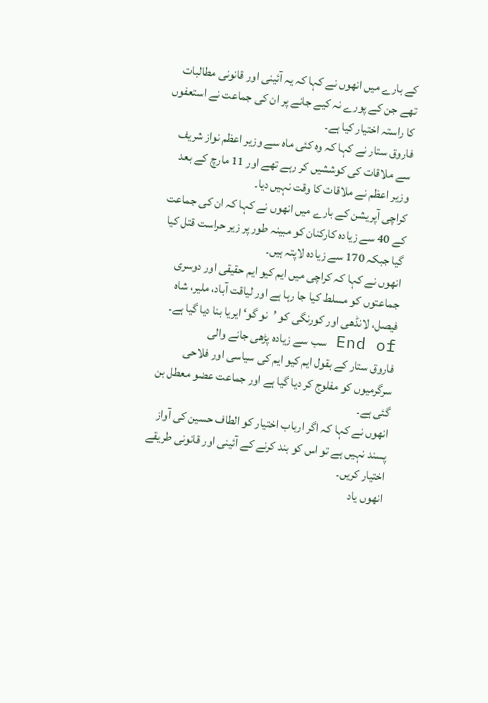کے بارے میں انھوں نے کہا کہ یہ آئینی اور قانونی مطالبات تھے جن کے پورے نہ کیے جانے پر ان کی جماعت نے استعفوں کا راستہ اختیار کیا ہے۔
فاروق ستار نے کہا کہ وہ کئی ماہ سے وزیر اعظم نواز شریف سے ملاقات کی کوششیں کر رہے تھے اور 11 مارچ کے بعد وزیر اعظم نے ملاقات کا وقت نہیں دیا۔
کراچی آپریشن کے بارے میں انھوں نے کہا کہ ان کی جماعت کے 40 سے زیادہ کارکنان کو مبینہ طور پر زیر حراست قتل کیا گیا جبکہ 170 سے زیادہ لاپتہ ہیں۔
انھوں نے کہا کہ کراچی میں ایم کیو ایم حقیقی اور دوسری جماعتوں کو مسلط کیا جا رہا ہے اور لیاقت آباد، ملیر، شاہ فیصل، لانڈھی اور کورنگی کو ’نو گو‘ ایریا بنا دیا گیا ہے۔
End of سب سے زیادہ پڑھی جانے والی
فاروق ستار کے بقول ایم کیو ایم کی سیاسی اور فلاحی سرگرمیوں کو مفلوج کر دیا گیا ہے اور جماعت عضو معطل بن گئی ہے۔
انھوں نے کہا کہ اگر ارباب اختیار کو الطاف حسین کی آواز پسند نہیں ہے تو اس کو بند کرنے کے آئینی اور قانونی طریقے اختیار کریں۔
انھوں یاد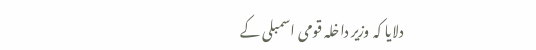دلایا کہ وزیر داخلہ قومی اسمبلی کے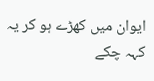ایوان میں کھڑے ہو کر یہ کہہ چکے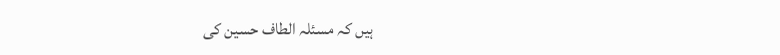ہیں کہ مسئلہ الطاف حسین کی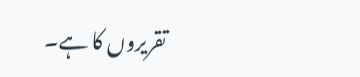تقریروں کا ہے۔